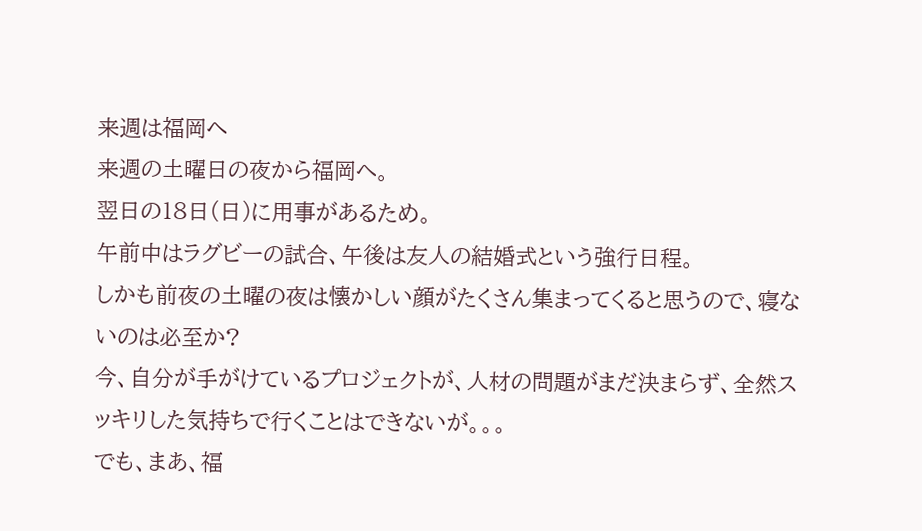来週は福岡へ
来週の土曜日の夜から福岡へ。
翌日の18日(日)に用事があるため。
午前中はラグビーの試合、午後は友人の結婚式という強行日程。
しかも前夜の土曜の夜は懐かしい顔がたくさん集まってくると思うので、寝ないのは必至か?
今、自分が手がけているプロジェクトが、人材の問題がまだ決まらず、全然スッキリした気持ちで行くことはできないが。。。
でも、まあ、福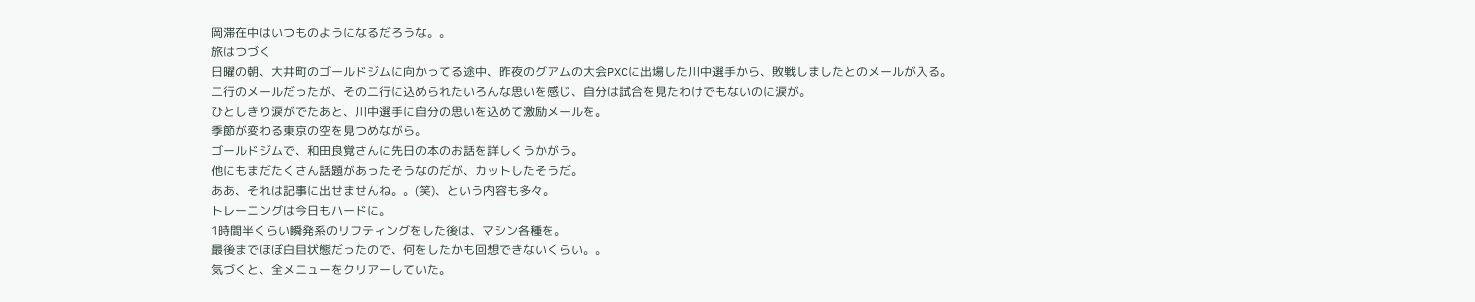岡滞在中はいつものようになるだろうな。。
旅はつづく
日曜の朝、大井町のゴールドジムに向かってる途中、昨夜のグアムの大会PXCに出場した川中選手から、敗戦しましたとのメールが入る。
二行のメールだったが、その二行に込められたいろんな思いを感じ、自分は試合を見たわけでもないのに涙が。
ひとしきり涙がでたあと、川中選手に自分の思いを込めて激励メールを。
季節が変わる東京の空を見つめながら。
ゴールドジムで、和田良覚さんに先日の本のお話を詳しくうかがう。
他にもまだたくさん話題があったそうなのだが、カットしたそうだ。
ああ、それは記事に出せませんね。。(笑)、という内容も多々。
トレーニングは今日もハードに。
1時間半くらい瞬発系のリフティングをした後は、マシン各種を。
最後までほぼ白目状態だったので、何をしたかも回想できないくらい。。
気づくと、全メニューをクリアーしていた。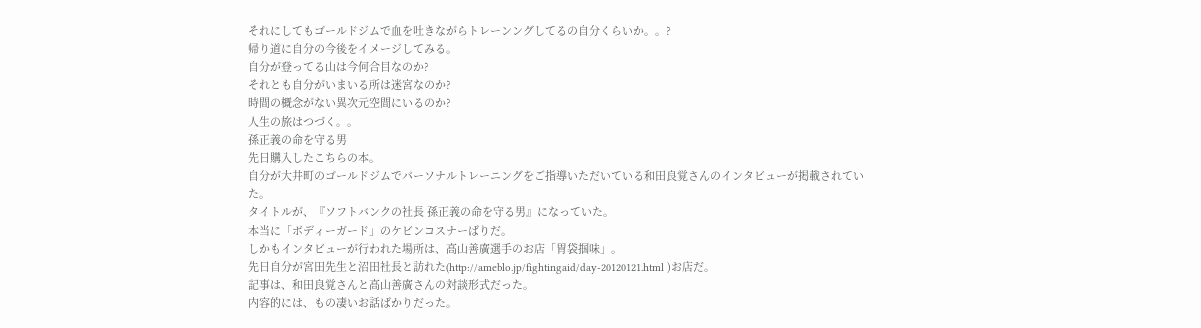それにしてもゴールドジムで血を吐きながらトレーンングしてるの自分くらいか。。?
帰り道に自分の今後をイメージしてみる。
自分が登ってる山は今何合目なのか?
それとも自分がいまいる所は迷宮なのか?
時間の概念がない異次元空間にいるのか?
人生の旅はつづく。。
孫正義の命を守る男
先日購入したこちらの本。
自分が大井町のゴールドジムでパーソナルトレーニングをご指導いただいている和田良覚さんのインタビューが掲載されていた。
タイトルが、『ソフトバンクの社長 孫正義の命を守る男』になっていた。
本当に「ボディーガード」のケビンコスナーばりだ。
しかもインタビューが行われた場所は、高山善廣選手のお店「胃袋掴味」。
先日自分が宮田先生と沼田社長と訪れた(http://ameblo.jp/fightingaid/day-20120121.html )お店だ。
記事は、和田良覚さんと高山善廣さんの対談形式だった。
内容的には、もの凄いお話ばかりだった。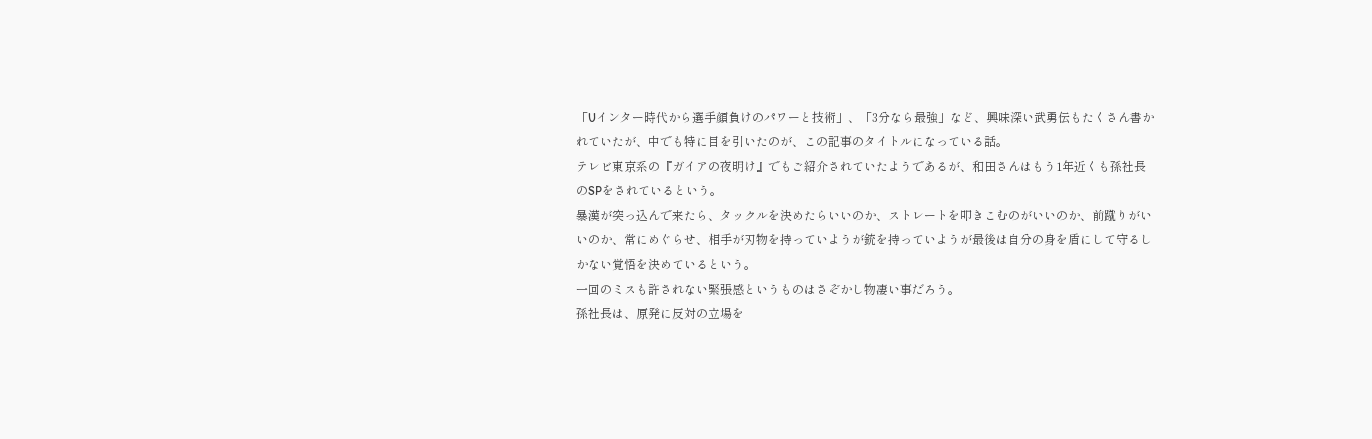「Uインター時代から選手顔負けのパワーと技術」、「3分なら最強」など、興味深い武勇伝もたくさん書かれていたが、中でも特に目を引いたのが、この記事のタイトルになっている話。
テレビ東京系の『ガイアの夜明け』でもご紹介されていたようであるが、和田さんはもう1年近くも孫社長のSPをされているという。
暴漢が突っ込んで来たら、タックルを決めたらいいのか、ストレートを叩きこむのがいいのか、前蹴りがいいのか、常にめぐらせ、相手が刃物を持っていようが銃を持っていようが最後は自分の身を盾にして守るしかない覚悟を決めているという。
一回のミスも許されない緊張感というものはさぞかし物凄い事だろう。
孫社長は、原発に反対の立場を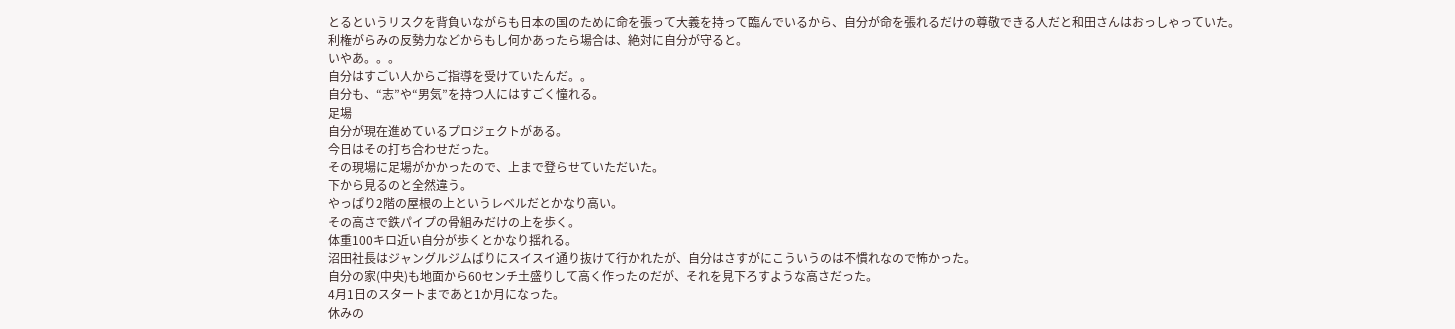とるというリスクを背負いながらも日本の国のために命を張って大義を持って臨んでいるから、自分が命を張れるだけの尊敬できる人だと和田さんはおっしゃっていた。
利権がらみの反勢力などからもし何かあったら場合は、絶対に自分が守ると。
いやあ。。。
自分はすごい人からご指導を受けていたんだ。。
自分も、“志”や“男気”を持つ人にはすごく憧れる。
足場
自分が現在進めているプロジェクトがある。
今日はその打ち合わせだった。
その現場に足場がかかったので、上まで登らせていただいた。
下から見るのと全然違う。
やっぱり2階の屋根の上というレベルだとかなり高い。
その高さで鉄パイプの骨組みだけの上を歩く。
体重100キロ近い自分が歩くとかなり揺れる。
沼田社長はジャングルジムばりにスイスイ通り抜けて行かれたが、自分はさすがにこういうのは不慣れなので怖かった。
自分の家(中央)も地面から60センチ土盛りして高く作ったのだが、それを見下ろすような高さだった。
4月1日のスタートまであと1か月になった。
休みの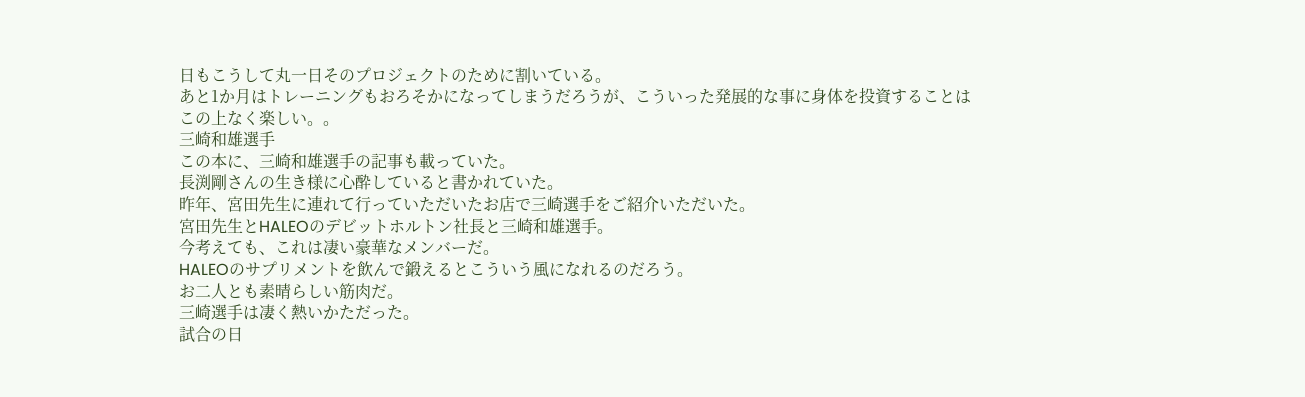日もこうして丸一日そのプロジェクトのために割いている。
あと1か月はトレーニングもおろそかになってしまうだろうが、こういった発展的な事に身体を投資することはこの上なく楽しい。。
三崎和雄選手
この本に、三崎和雄選手の記事も載っていた。
長渕剛さんの生き様に心酔していると書かれていた。
昨年、宮田先生に連れて行っていただいたお店で三崎選手をご紹介いただいた。
宮田先生とHALEOのデビットホルトン社長と三崎和雄選手。
今考えても、これは凄い豪華なメンバーだ。
HALEOのサプリメントを飲んで鍛えるとこういう風になれるのだろう。
お二人とも素晴らしい筋肉だ。
三崎選手は凄く熱いかただった。
試合の日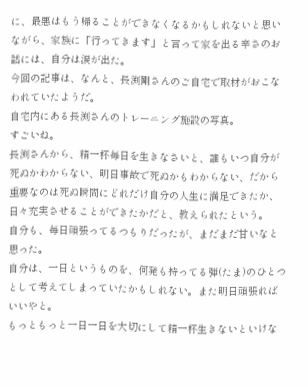に、最悪はもう帰ることができなくなるかもしれないと思いながら、家族に「行ってきます」と言って家を出る辛さのお話には、自分は涙が出た。
今回の記事は、なんと、長渕剛さんのご自宅で取材がおこなわれていたようだ。
自宅内にある長渕さんのトレーニング施設の写真。
すごいね。
長渕さんから、精一杯毎日を生きなさいと、誰もいつ自分が死ぬかわからない、明日事故で死ぬかもわからない、だから重要なのは死ぬ瞬間にどれだけ自分の人生に満足できたか、日々充実させることができたかだと、教えられたという。
自分も、毎日頑張ってるつもりだったが、まだまだ甘いなと思った。
自分は、一日というものを、何発も持ってる弾(たま)のひとつとして考えてしまっていたかもしれない。また明日頑張ればいいやと。
もっともっと一日一日を大切にして精一杯生きないといけな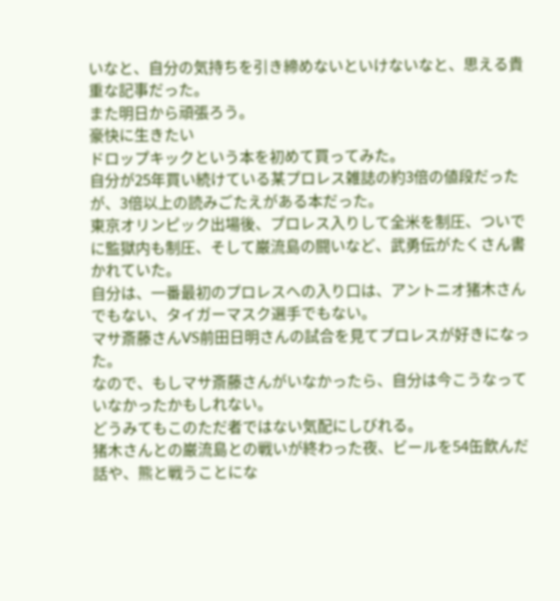いなと、自分の気持ちを引き締めないといけないなと、思える貴重な記事だった。
また明日から頑張ろう。
豪快に生きたい
ドロップキックという本を初めて買ってみた。
自分が25年買い続けている某プロレス雑誌の約3倍の値段だったが、3倍以上の読みごたえがある本だった。
東京オリンピック出場後、プロレス入りして全米を制圧、ついでに監獄内も制圧、そして巌流島の闘いなど、武勇伝がたくさん書かれていた。
自分は、一番最初のプロレスへの入り口は、アントニオ猪木さんでもない、タイガーマスク選手でもない。
マサ斎藤さんVS前田日明さんの試合を見てプロレスが好きになった。
なので、もしマサ斎藤さんがいなかったら、自分は今こうなっていなかったかもしれない。
どうみてもこのただ者ではない気配にしびれる。
猪木さんとの巌流島との戦いが終わった夜、ビールを54缶飲んだ話や、熊と戦うことにな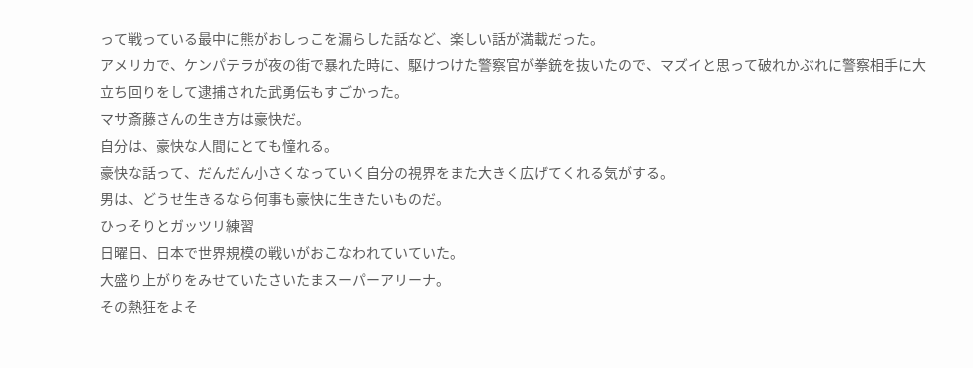って戦っている最中に熊がおしっこを漏らした話など、楽しい話が満載だった。
アメリカで、ケンパテラが夜の街で暴れた時に、駆けつけた警察官が拳銃を抜いたので、マズイと思って破れかぶれに警察相手に大立ち回りをして逮捕された武勇伝もすごかった。
マサ斎藤さんの生き方は豪快だ。
自分は、豪快な人間にとても憧れる。
豪快な話って、だんだん小さくなっていく自分の視界をまた大きく広げてくれる気がする。
男は、どうせ生きるなら何事も豪快に生きたいものだ。
ひっそりとガッツリ練習
日曜日、日本で世界規模の戦いがおこなわれていていた。
大盛り上がりをみせていたさいたまスーパーアリーナ。
その熱狂をよそ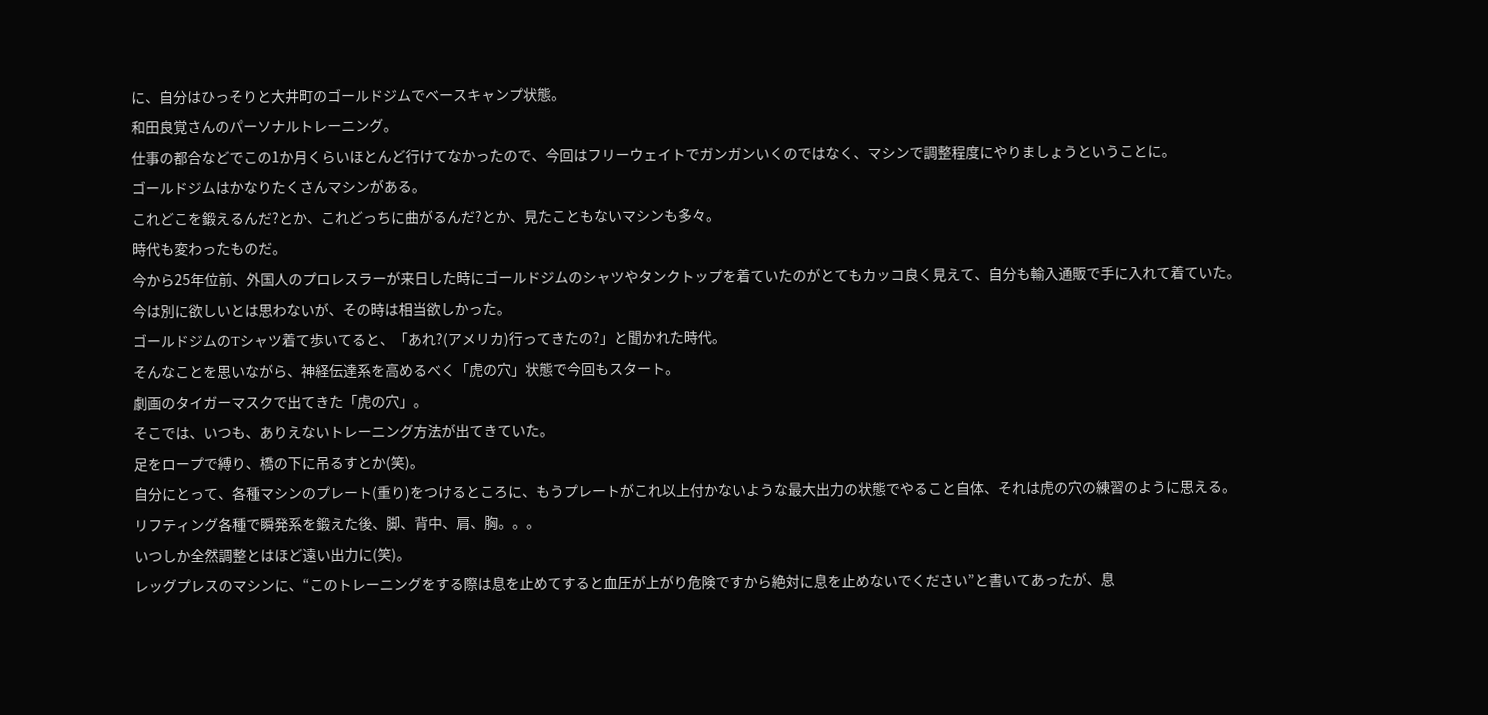に、自分はひっそりと大井町のゴールドジムでベースキャンプ状態。
和田良覚さんのパーソナルトレーニング。
仕事の都合などでこの1か月くらいほとんど行けてなかったので、今回はフリーウェイトでガンガンいくのではなく、マシンで調整程度にやりましょうということに。
ゴールドジムはかなりたくさんマシンがある。
これどこを鍛えるんだ?とか、これどっちに曲がるんだ?とか、見たこともないマシンも多々。
時代も変わったものだ。
今から25年位前、外国人のプロレスラーが来日した時にゴールドジムのシャツやタンクトップを着ていたのがとてもカッコ良く見えて、自分も輸入通販で手に入れて着ていた。
今は別に欲しいとは思わないが、その時は相当欲しかった。
ゴールドジムのTシャツ着て歩いてると、「あれ?(アメリカ)行ってきたの?」と聞かれた時代。
そんなことを思いながら、神経伝達系を高めるべく「虎の穴」状態で今回もスタート。
劇画のタイガーマスクで出てきた「虎の穴」。
そこでは、いつも、ありえないトレーニング方法が出てきていた。
足をロープで縛り、橋の下に吊るすとか(笑)。
自分にとって、各種マシンのプレート(重り)をつけるところに、もうプレートがこれ以上付かないような最大出力の状態でやること自体、それは虎の穴の練習のように思える。
リフティング各種で瞬発系を鍛えた後、脚、背中、肩、胸。。。
いつしか全然調整とはほど遠い出力に(笑)。
レッグプレスのマシンに、“このトレーニングをする際は息を止めてすると血圧が上がり危険ですから絶対に息を止めないでください”と書いてあったが、息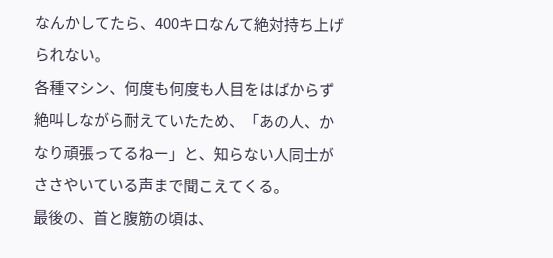なんかしてたら、400キロなんて絶対持ち上げられない。
各種マシン、何度も何度も人目をはばからず絶叫しながら耐えていたため、「あの人、かなり頑張ってるねー」と、知らない人同士がささやいている声まで聞こえてくる。
最後の、首と腹筋の頃は、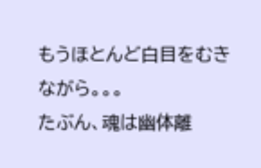もうほとんど白目をむきながら。。。
たぶん、魂は幽体離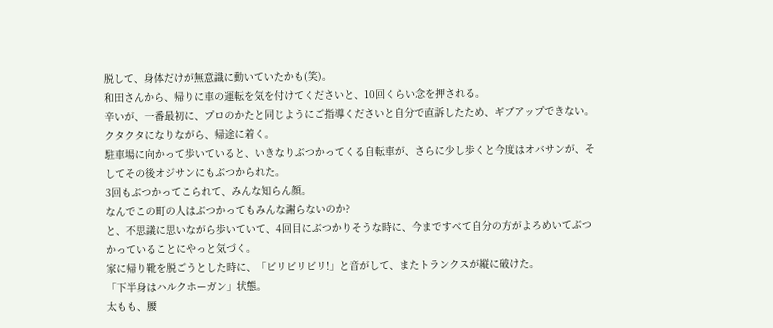脱して、身体だけが無意識に動いていたかも(笑)。
和田さんから、帰りに車の運転を気を付けてくださいと、10回くらい念を押される。
辛いが、一番最初に、プロのかたと同じようにご指導くださいと自分で直訴したため、ギブアップできない。
クタクタになりながら、帰途に着く。
駐車場に向かって歩いていると、いきなりぶつかってくる自転車が、さらに少し歩くと今度はオバサンが、そしてその後オジサンにもぶつかられた。
3回もぶつかってこられて、みんな知らん顔。
なんでこの町の人はぶつかってもみんな謝らないのか?
と、不思議に思いながら歩いていて、4回目にぶつかりそうな時に、今まですべて自分の方がよろめいてぶつかっていることにやっと気づく。
家に帰り靴を脱ごうとした時に、「ビリビリビリ!」と音がして、またトランクスが縦に破けた。
「下半身はハルクホーガン」状態。
太もも、腰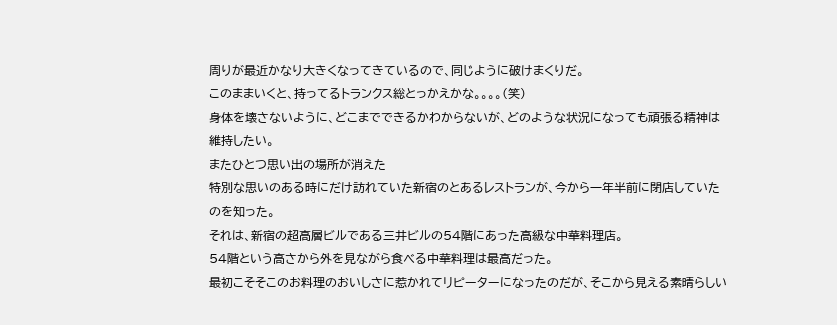周りが最近かなり大きくなってきているので、同じように破けまくりだ。
このままいくと、持ってるトランクス総とっかえかな。。。。(笑)
身体を壊さないように、どこまでできるかわからないが、どのような状況になっても頑張る精神は維持したい。
またひとつ思い出の場所が消えた
特別な思いのある時にだけ訪れていた新宿のとあるレストランが、今から一年半前に閉店していたのを知った。
それは、新宿の超高層ビルである三井ビルの54階にあった高級な中華料理店。
54階という高さから外を見ながら食べる中華料理は最高だった。
最初こそそこのお料理のおいしさに惹かれてリピーターになったのだが、そこから見える素晴らしい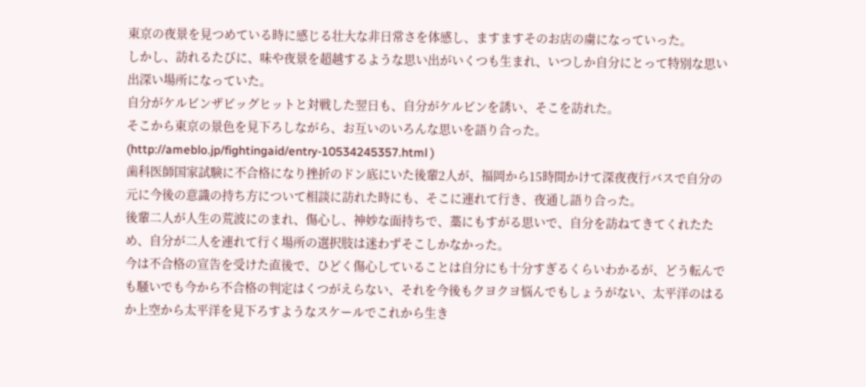東京の夜景を見つめている時に感じる壮大な非日常さを体感し、ますますそのお店の虜になっていった。
しかし、訪れるたびに、味や夜景を超越するような思い出がいくつも生まれ、いつしか自分にとって特別な思い出深い場所になっていた。
自分がケルビンザビッグヒットと対戦した翌日も、自分がケルビンを誘い、そこを訪れた。
そこから東京の景色を見下ろしながら、お互いのいろんな思いを語り合った。(http://ameblo.jp/fightingaid/entry-10534245357.html )
歯科医師国家試験に不合格になり挫折のドン底にいた後輩2人が、福岡から15時間かけて深夜夜行バスで自分の元に今後の意識の持ち方について相談に訪れた時にも、そこに連れて行き、夜通し語り合った。
後輩二人が人生の荒波にのまれ、傷心し、神妙な面持ちで、藁にもすがる思いで、自分を訪ねてきてくれたため、自分が二人を連れて行く場所の選択肢は迷わずそこしかなかった。
今は不合格の宣告を受けた直後で、ひどく傷心していることは自分にも十分すぎるくらいわかるが、どう転んでも騒いでも今から不合格の判定はくつがえらない、それを今後もクヨクヨ悩んでもしょうがない、太平洋のはるか上空から太平洋を見下ろすようなスケールでこれから生き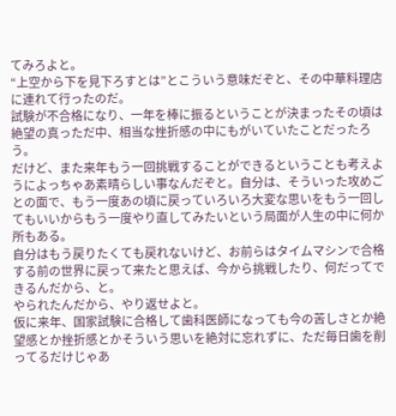てみろよと。
“上空から下を見下ろすとは”とこういう意味だぞと、その中華料理店に連れて行ったのだ。
試験が不合格になり、一年を棒に振るということが決まったその頃は絶望の真っただ中、相当な挫折感の中にもがいていたことだったろう。
だけど、また来年もう一回挑戦することができるということも考えようによっちゃあ素晴らしい事なんだぞと。自分は、そういった攻めごとの面で、もう一度あの頃に戻っていろいろ大変な思いをもう一回してもいいからもう一度やり直してみたいという局面が人生の中に何か所もある。
自分はもう戻りたくても戻れないけど、お前らはタイムマシンで合格する前の世界に戻って来たと思えば、今から挑戦したり、何だってできるんだから、と。
やられたんだから、やり返せよと。
仮に来年、国家試験に合格して歯科医師になっても今の苦しさとか絶望感とか挫折感とかそういう思いを絶対に忘れずに、ただ毎日歯を削ってるだけじゃあ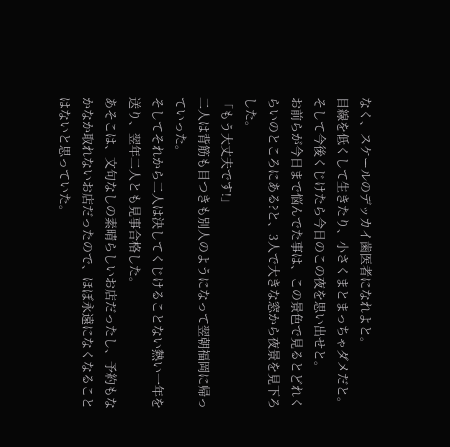なく、スケールのデッカイ歯医者になれよと。
目線を低くして生きたり、小さくまとまっちゃダメだと。
そして今後くじけたら今日のこの夜を思い出せと。
お前らが今日まで悩んでた事は、この景色で見るとどれくらいのところにある?と、3人で大きな窓から夜景を見下ろした。
「もう大丈夫です!」
二人は背筋も目つきも別人のようになって翌朝福岡に帰っていった。
そしてそれから二人は決してくじけることない熱い一年を送り、翌年二人とも見事合格した。
あそこは、文句なしの素晴らしいお店だったし、予約もなかなか取れないお店だったので、ほぼ永遠になくなることはないと思っていた。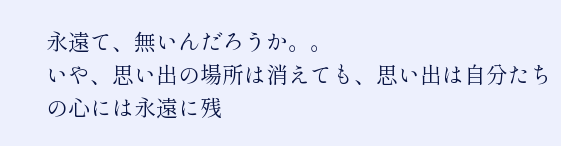永遠て、無いんだろうか。。
いや、思い出の場所は消えても、思い出は自分たちの心には永遠に残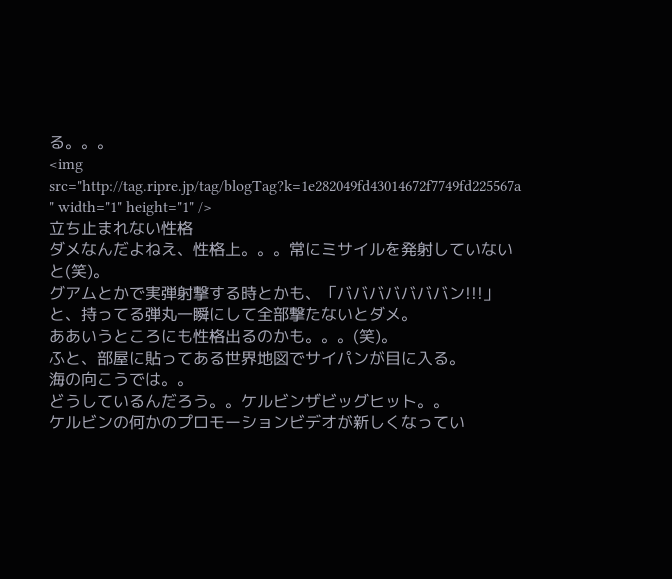る。。。
<img src="http://tag.ripre.jp/tag/blogTag?k=1e282049fd43014672f7749fd225567a " width="1" height="1" />
立ち止まれない性格
ダメなんだよねえ、性格上。。。常にミサイルを発射していないと(笑)。
グアムとかで実弾射撃する時とかも、「バババババババン!!!」と、持ってる弾丸一瞬にして全部撃たないとダメ。
ああいうところにも性格出るのかも。。。(笑)。
ふと、部屋に貼ってある世界地図でサイパンが目に入る。
海の向こうでは。。
どうしているんだろう。。ケルビンザビッグヒット。。
ケルビンの何かのプロモーションビデオが新しくなってい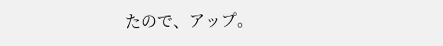たので、アップ。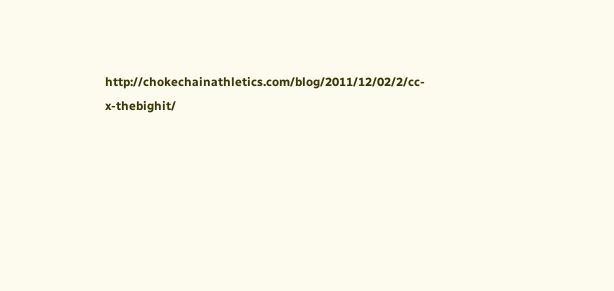http://chokechainathletics.com/blog/2011/12/02/2/cc-x-thebighit/